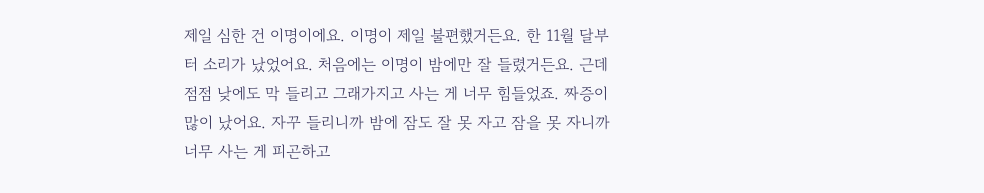제일 심한 건 이명이에요. 이명이 제일 불편했거든요. 한 11월 달부터 소리가 났었어요. 처음에는 이명이 밤에만 잘 들렸거든요. 근데 점점 낮에도 막 들리고 그래가지고 사는 게 너무 힘들었죠. 짜증이 많이 났어요. 자꾸 들리니까 밤에 잠도 잘 못 자고 잠을 못 자니까 너무 사는 게 피곤하고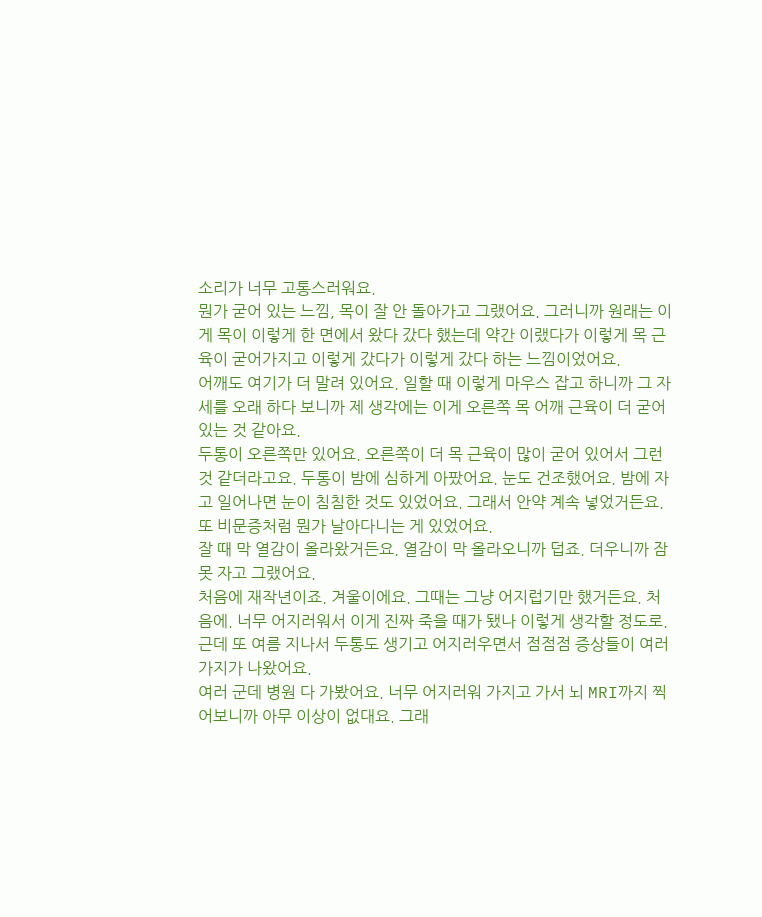소리가 너무 고통스러워요.
뭔가 굳어 있는 느낌, 목이 잘 안 돌아가고 그랬어요. 그러니까 원래는 이게 목이 이렇게 한 면에서 왔다 갔다 했는데 약간 이랬다가 이렇게 목 근육이 굳어가지고 이렇게 갔다가 이렇게 갔다 하는 느낌이었어요.
어깨도 여기가 더 말려 있어요. 일할 때 이렇게 마우스 잡고 하니까 그 자세를 오래 하다 보니까 제 생각에는 이게 오른쪽 목 어깨 근육이 더 굳어 있는 것 같아요.
두통이 오른쪽만 있어요. 오른쪽이 더 목 근육이 많이 굳어 있어서 그런 것 같더라고요. 두통이 밤에 심하게 아팠어요. 눈도 건조했어요. 밤에 자고 일어나면 눈이 침침한 것도 있었어요. 그래서 안약 계속 넣었거든요. 또 비문증처럼 뭔가 날아다니는 게 있었어요.
잘 때 막 열감이 올라왔거든요. 열감이 막 올라오니까 덥죠. 더우니까 잠 못 자고 그랬어요.
처음에 재작년이죠. 겨울이에요. 그때는 그냥 어지럽기만 했거든요. 처음에. 너무 어지러워서 이게 진짜 죽을 때가 됐나 이렇게 생각할 정도로. 근데 또 여름 지나서 두통도 생기고 어지러우면서 점점점 증상들이 여러 가지가 나왔어요.
여러 군데 병원 다 가봤어요. 너무 어지러워 가지고 가서 뇌 MRI까지 찍어보니까 아무 이상이 없대요. 그래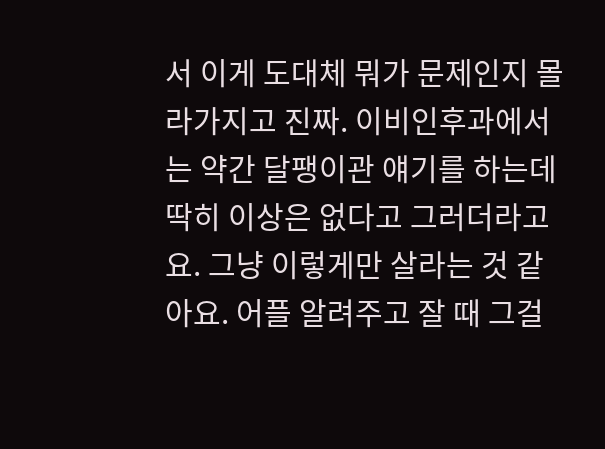서 이게 도대체 뭐가 문제인지 몰라가지고 진짜. 이비인후과에서는 약간 달팽이관 얘기를 하는데 딱히 이상은 없다고 그러더라고요. 그냥 이렇게만 살라는 것 같아요. 어플 알려주고 잘 때 그걸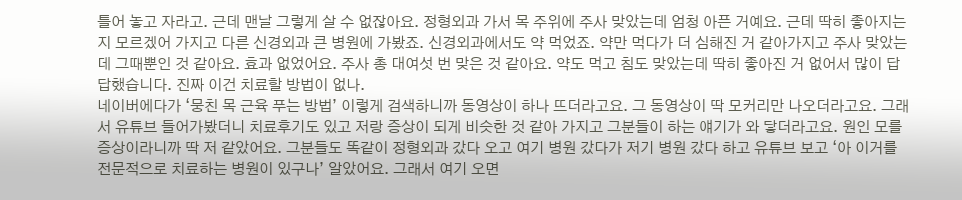틀어 놓고 자라고. 근데 맨날 그렇게 살 수 없잖아요. 정형외과 가서 목 주위에 주사 맞았는데 엄청 아픈 거예요. 근데 딱히 좋아지는지 모르겠어 가지고 다른 신경외과 큰 병원에 가봤죠. 신경외과에서도 약 먹었죠. 약만 먹다가 더 심해진 거 같아가지고 주사 맞았는데 그때뿐인 것 같아요. 효과 없었어요. 주사 총 대여섯 번 맞은 것 같아요. 약도 먹고 침도 맞았는데 딱히 좋아진 거 없어서 많이 답답했습니다. 진짜 이건 치료할 방법이 없나.
네이버에다가 ‘뭉친 목 근육 푸는 방법’ 이렇게 검색하니까 동영상이 하나 뜨더라고요. 그 동영상이 딱 모커리만 나오더라고요. 그래서 유튜브 들어가봤더니 치료후기도 있고 저랑 증상이 되게 비슷한 것 같아 가지고 그분들이 하는 얘기가 와 닿더라고요. 원인 모를 증상이라니까 딱 저 같았어요. 그분들도 똑같이 정형외과 갔다 오고 여기 병원 갔다가 저기 병원 갔다 하고 유튜브 보고 ‘아 이거를 전문적으로 치료하는 병원이 있구나’ 알았어요. 그래서 여기 오면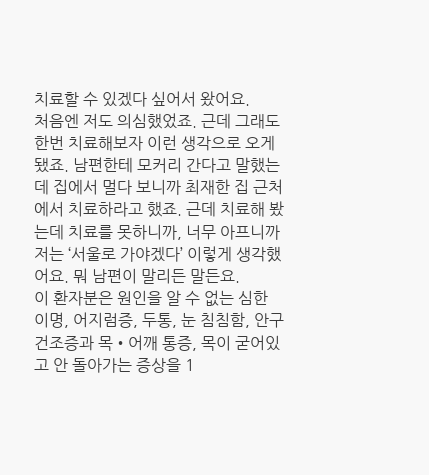치료할 수 있겠다 싶어서 왔어요.
처음엔 저도 의심했었죠. 근데 그래도 한번 치료해보자 이런 생각으로 오게 됐죠. 남편한테 모커리 간다고 말했는데 집에서 멀다 보니까 최재한 집 근처에서 치료하라고 했죠. 근데 치료해 봤는데 치료를 못하니까, 너무 아프니까 저는 ‘서울로 가야겠다’ 이렇게 생각했어요. 뭐 남편이 말리든 말든요.
이 환자분은 원인을 알 수 없는 심한 이명, 어지럼증, 두통, 눈 침침함, 안구 건조증과 목•어깨 통증, 목이 굳어있고 안 돌아가는 증상을 1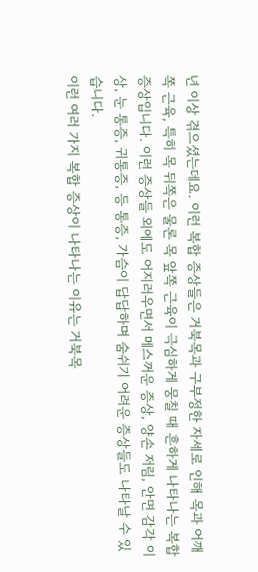년 이상 겪으셨는데요. 이런 복합 증상들은 거북목과 구부정한 자세로 인해 목과 어깨 쪽 근육, 특히 목 뒤쪽은 물론 목 앞쪽 근육이 극심하게 뭉칠 때 흔하게 나타나는 복합 증상입니다. 이런 증상들 외에도 어지러우면서 메스꺼운 증상, 양손 저림, 안면 감각 이상, 눈 통증, 귀통증, 등 통증, 가슴이 답답하며 숨쉬기 어려운 증상들도 나타날 수 있습니다.
이런 여러 가지 복합 증상이 나타나는 이유는 거북목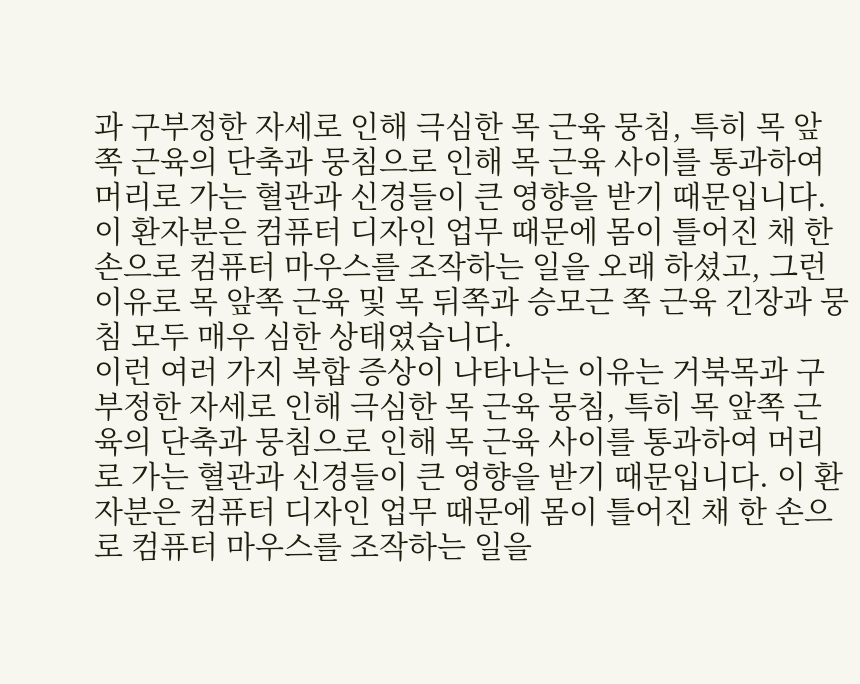과 구부정한 자세로 인해 극심한 목 근육 뭉침, 특히 목 앞쪽 근육의 단축과 뭉침으로 인해 목 근육 사이를 통과하여 머리로 가는 혈관과 신경들이 큰 영향을 받기 때문입니다. 이 환자분은 컴퓨터 디자인 업무 때문에 몸이 틀어진 채 한 손으로 컴퓨터 마우스를 조작하는 일을 오래 하셨고, 그런 이유로 목 앞쪽 근육 및 목 뒤쪽과 승모근 쪽 근육 긴장과 뭉침 모두 매우 심한 상태였습니다.
이런 여러 가지 복합 증상이 나타나는 이유는 거북목과 구부정한 자세로 인해 극심한 목 근육 뭉침, 특히 목 앞쪽 근육의 단축과 뭉침으로 인해 목 근육 사이를 통과하여 머리로 가는 혈관과 신경들이 큰 영향을 받기 때문입니다. 이 환자분은 컴퓨터 디자인 업무 때문에 몸이 틀어진 채 한 손으로 컴퓨터 마우스를 조작하는 일을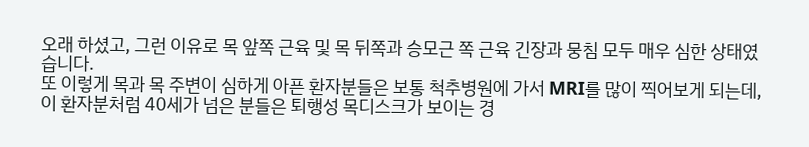오래 하셨고, 그런 이유로 목 앞쪽 근육 및 목 뒤쪽과 승모근 쪽 근육 긴장과 뭉침 모두 매우 심한 상태였습니다.
또 이렇게 목과 목 주변이 심하게 아픈 환자분들은 보통 척추병원에 가서 MRI를 많이 찍어보게 되는데, 이 환자분처럼 40세가 넘은 분들은 퇴행성 목디스크가 보이는 경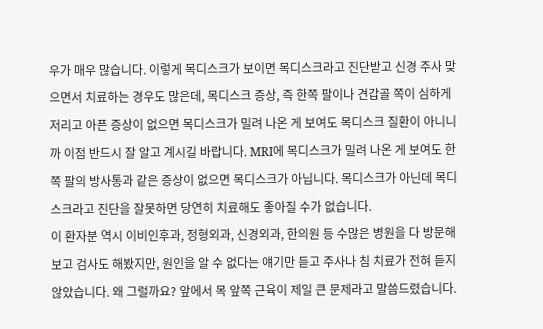우가 매우 많습니다. 이렇게 목디스크가 보이면 목디스크라고 진단받고 신경 주사 맞으면서 치료하는 경우도 많은데, 목디스크 증상, 즉 한쪽 팔이나 견갑골 쪽이 심하게 저리고 아픈 증상이 없으면 목디스크가 밀려 나온 게 보여도 목디스크 질환이 아니니까 이점 반드시 잘 알고 계시길 바랍니다. MRI에 목디스크가 밀려 나온 게 보여도 한쪽 팔의 방사통과 같은 증상이 없으면 목디스크가 아닙니다. 목디스크가 아닌데 목디스크라고 진단을 잘못하면 당연히 치료해도 좋아질 수가 없습니다.
이 환자분 역시 이비인후과, 정형외과, 신경외과, 한의원 등 수많은 병원을 다 방문해 보고 검사도 해봤지만, 원인을 알 수 없다는 얘기만 듣고 주사나 침 치료가 전혀 듣지 않았습니다. 왜 그럴까요? 앞에서 목 앞쪽 근육이 제일 큰 문제라고 말씀드렸습니다.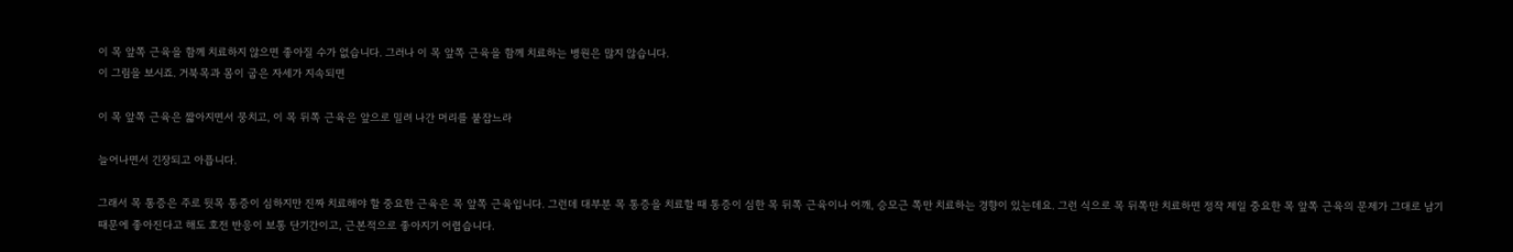이 목 앞쪽 근육을 함께 치료하지 않으면 좋아질 수가 없습니다. 그러나 이 목 앞쪽 근육을 함께 치료하는 병원은 많지 않습니다.
이 그림을 보시죠. 거북목과 몸이 굽은 자세가 지속되면

이 목 앞쪽 근육은 짧아지면서 뭉치고, 이 목 뒤쪽 근육은 앞으로 밀려 나간 머리를 붙잡느라

늘어나면서 긴장되고 아픕니다.

그래서 목 통증은 주로 뒷목 통증이 심하지만 진짜 치료해야 할 중요한 근육은 목 앞쪽 근육입니다. 그런데 대부분 목 통증을 치료할 때 통증이 심한 목 뒤쪽 근육이나 어깨, 승모근 쪽만 치료하는 경향이 있는데요. 그런 식으로 목 뒤쪽만 치료하면 정작 제일 중요한 목 앞쪽 근육의 문제가 그대로 남기 때문에 좋아진다고 해도 호전 반응이 보통 단기간이고, 근본적으로 좋아지기 어렵습니다.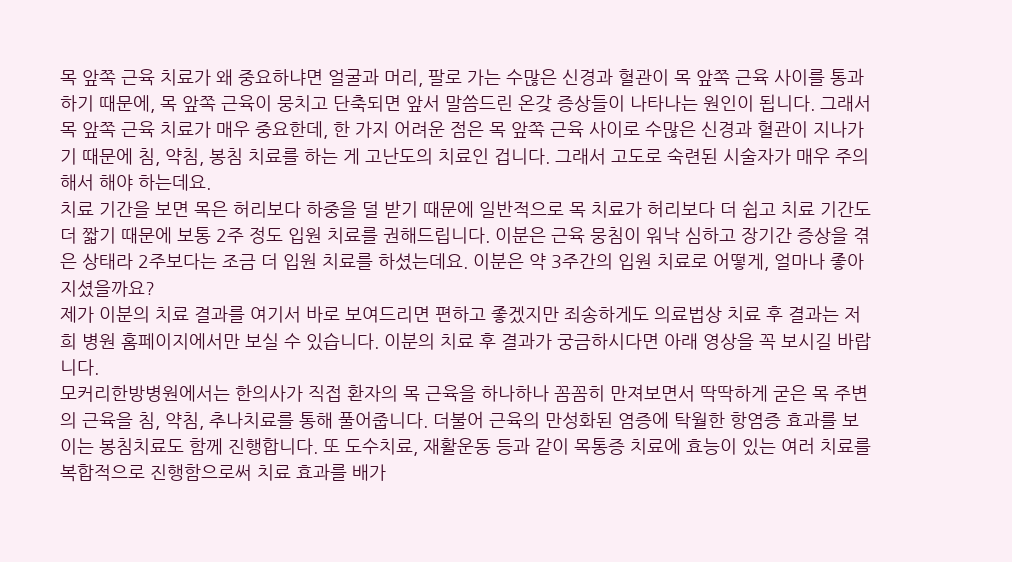목 앞쪽 근육 치료가 왜 중요하냐면 얼굴과 머리, 팔로 가는 수많은 신경과 혈관이 목 앞쪽 근육 사이를 통과하기 때문에, 목 앞쪽 근육이 뭉치고 단축되면 앞서 말씀드린 온갖 증상들이 나타나는 원인이 됩니다. 그래서 목 앞쪽 근육 치료가 매우 중요한데, 한 가지 어려운 점은 목 앞쪽 근육 사이로 수많은 신경과 혈관이 지나가기 때문에 침, 약침, 봉침 치료를 하는 게 고난도의 치료인 겁니다. 그래서 고도로 숙련된 시술자가 매우 주의해서 해야 하는데요.
치료 기간을 보면 목은 허리보다 하중을 덜 받기 때문에 일반적으로 목 치료가 허리보다 더 쉽고 치료 기간도 더 짧기 때문에 보통 2주 정도 입원 치료를 권해드립니다. 이분은 근육 뭉침이 워낙 심하고 장기간 증상을 겪은 상태라 2주보다는 조금 더 입원 치료를 하셨는데요. 이분은 약 3주간의 입원 치료로 어떻게, 얼마나 좋아지셨을까요?
제가 이분의 치료 결과를 여기서 바로 보여드리면 편하고 좋겠지만 죄송하게도 의료법상 치료 후 결과는 저희 병원 홈페이지에서만 보실 수 있습니다. 이분의 치료 후 결과가 궁금하시다면 아래 영상을 꼭 보시길 바랍니다.
모커리한방병원에서는 한의사가 직접 환자의 목 근육을 하나하나 꼼꼼히 만져보면서 딱딱하게 굳은 목 주변의 근육을 침, 약침, 추나치료를 통해 풀어줍니다. 더불어 근육의 만성화된 염증에 탁월한 항염증 효과를 보이는 봉침치료도 함께 진행합니다. 또 도수치료, 재활운동 등과 같이 목통증 치료에 효능이 있는 여러 치료를 복합적으로 진행함으로써 치료 효과를 배가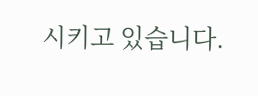시키고 있습니다.